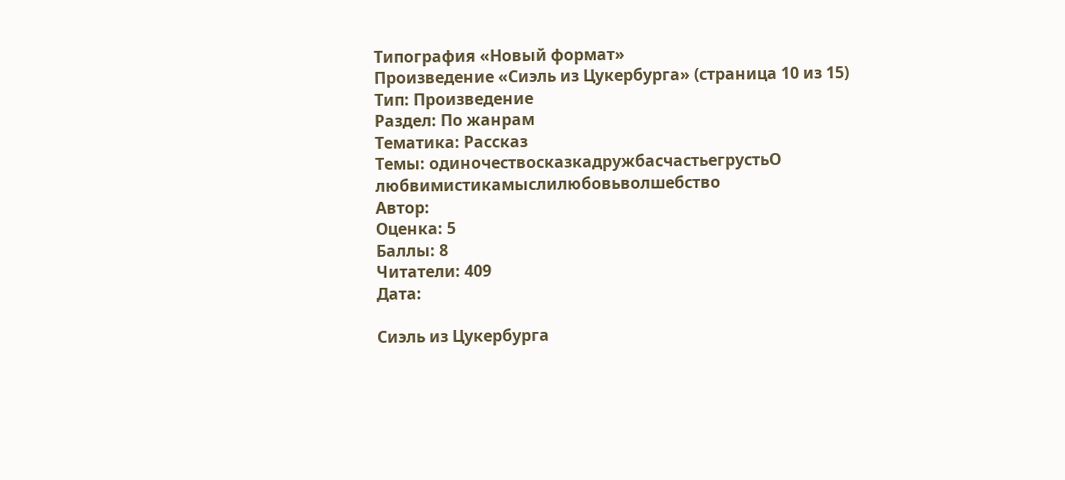Типография «Новый формат»
Произведение «Сиэль из Цукербурга» (страница 10 из 15)
Тип: Произведение
Раздел: По жанрам
Тематика: Рассказ
Темы: одиночествосказкадружбасчастьегрустьО любвимистикамыслилюбовьволшебство
Автор:
Оценка: 5
Баллы: 8
Читатели: 409
Дата:

Сиэль из Цукербурга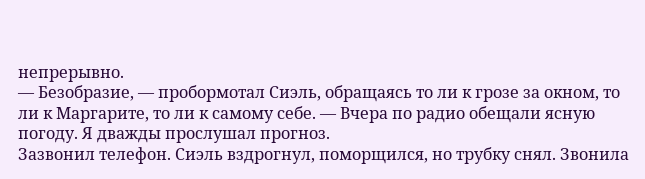непрерывно.
— Безобразие, — пробормотал Сиэль, обращаясь то ли к грозе за окном, то ли к Маргарите, то ли к самому себе. — Вчера по радио обещали ясную погоду. Я дважды прослушал прогноз.
Зазвонил телефон. Сиэль вздрогнул, поморщился, но трубку снял. Звонила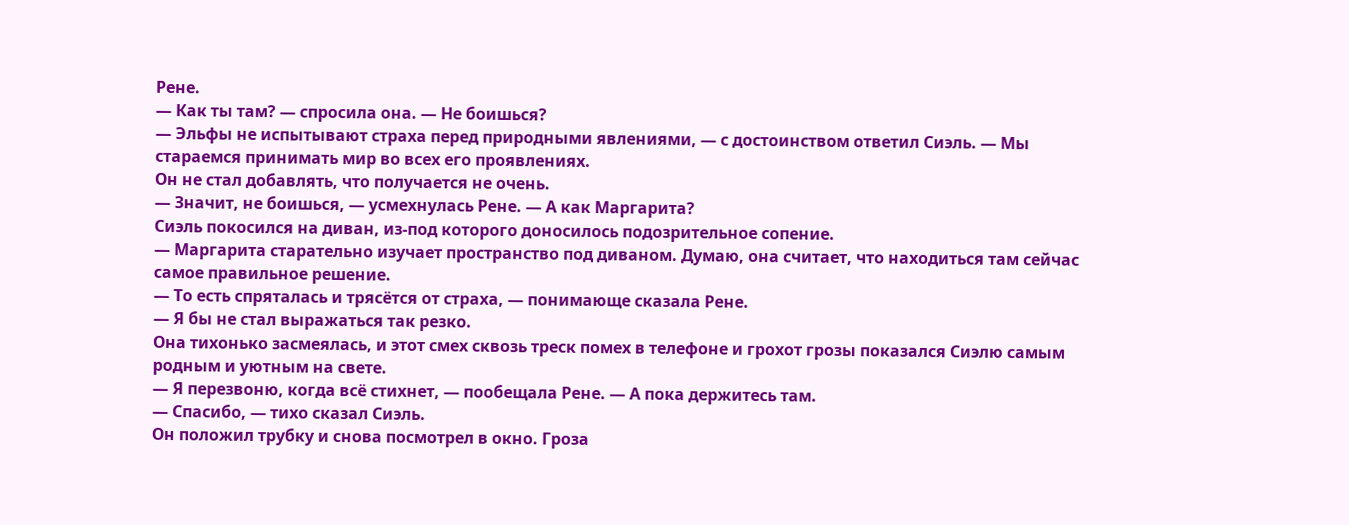Рене.
— Как ты там? — спросила она. — Не боишься?
— Эльфы не испытывают страха перед природными явлениями, — с достоинством ответил Сиэль. — Мы стараемся принимать мир во всех его проявлениях.
Он не стал добавлять, что получается не очень.
— Значит, не боишься, — усмехнулась Рене. — А как Маргарита?
Сиэль покосился на диван, из-под которого доносилось подозрительное сопение.
— Маргарита старательно изучает пространство под диваном. Думаю, она считает, что находиться там сейчас самое правильное решение.
— То есть спряталась и трясётся от страха, — понимающе сказала Рене.
— Я бы не стал выражаться так резко.
Она тихонько засмеялась, и этот смех сквозь треск помех в телефоне и грохот грозы показался Сиэлю самым родным и уютным на свете.
— Я перезвоню, когда всё стихнет, — пообещала Рене. — А пока держитесь там.
— Спасибо, — тихо сказал Сиэль.
Он положил трубку и снова посмотрел в окно. Гроза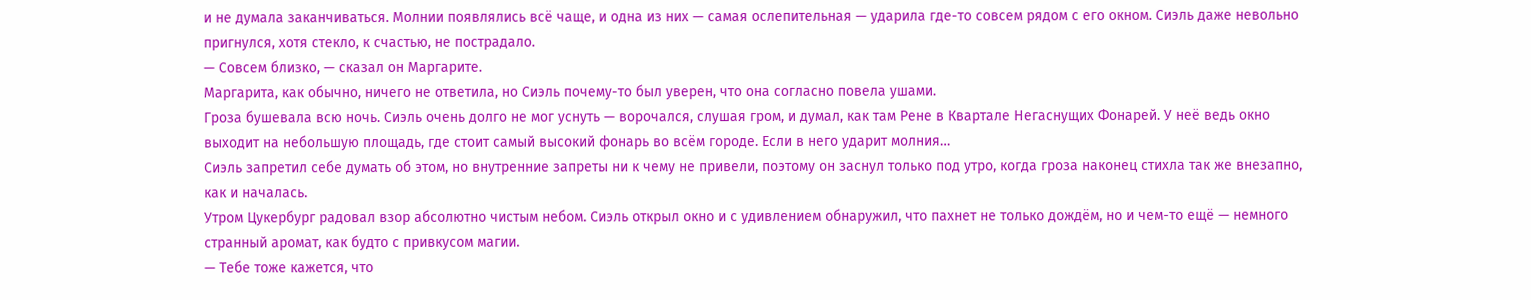и не думала заканчиваться. Молнии появлялись всё чаще, и одна из них — самая ослепительная — ударила где-то совсем рядом с его окном. Сиэль даже невольно пригнулся, хотя стекло, к счастью, не пострадало.
— Совсем близко, — сказал он Маргарите.
Маргарита, как обычно, ничего не ответила, но Сиэль почему-то был уверен, что она согласно повела ушами.
Гроза бушевала всю ночь. Сиэль очень долго не мог уснуть — ворочался, слушая гром, и думал, как там Рене в Квартале Негаснущих Фонарей. У неё ведь окно выходит на небольшую площадь, где стоит самый высокий фонарь во всём городе. Если в него ударит молния…
Сиэль запретил себе думать об этом, но внутренние запреты ни к чему не привели, поэтому он заснул только под утро, когда гроза наконец стихла так же внезапно, как и началась.
Утром Цукербург радовал взор абсолютно чистым небом. Сиэль открыл окно и с удивлением обнаружил, что пахнет не только дождём, но и чем-то ещё — немного странный аромат, как будто с привкусом магии.
— Тебе тоже кажется, что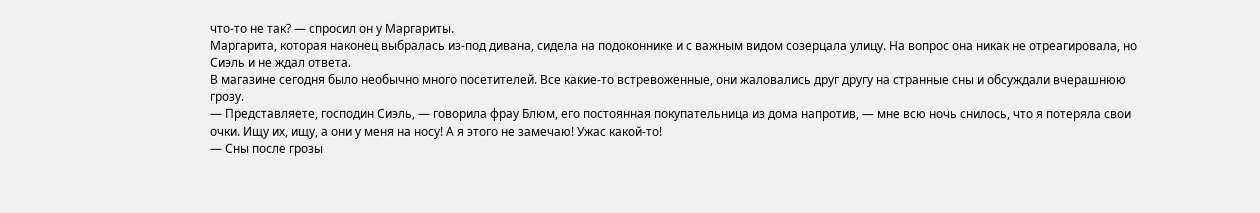что-то не так? — спросил он у Маргариты.
Маргарита, которая наконец выбралась из-под дивана, сидела на подоконнике и с важным видом созерцала улицу. На вопрос она никак не отреагировала, но Сиэль и не ждал ответа.
В магазине сегодня было необычно много посетителей. Все какие-то встревоженные, они жаловались друг другу на странные сны и обсуждали вчерашнюю грозу.
— Представляете, господин Сиэль, — говорила фрау Блюм, его постоянная покупательница из дома напротив, — мне всю ночь снилось, что я потеряла свои очки. Ищу их, ищу, а они у меня на носу! А я этого не замечаю! Ужас какой-то!
— Сны после грозы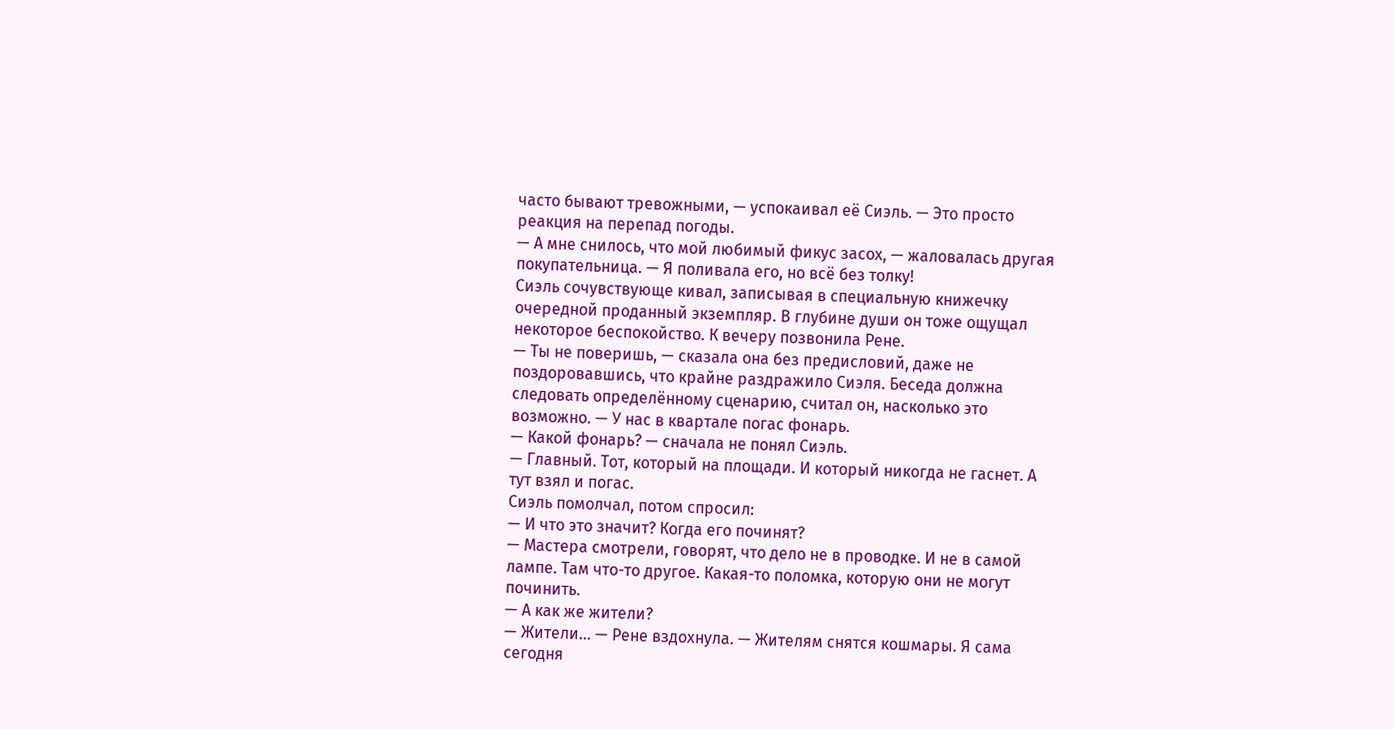часто бывают тревожными, — успокаивал её Сиэль. — Это просто реакция на перепад погоды.
— А мне снилось, что мой любимый фикус засох, — жаловалась другая покупательница. — Я поливала его, но всё без толку!
Сиэль сочувствующе кивал, записывая в специальную книжечку очередной проданный экземпляр. В глубине души он тоже ощущал некоторое беспокойство. К вечеру позвонила Рене.
— Ты не поверишь, — сказала она без предисловий, даже не поздоровавшись, что крайне раздражило Сиэля. Беседа должна следовать определённому сценарию, считал он, насколько это возможно. — У нас в квартале погас фонарь.
— Какой фонарь? — сначала не понял Сиэль.
— Главный. Тот, который на площади. И который никогда не гаснет. А тут взял и погас.
Сиэль помолчал, потом спросил:
— И что это значит? Когда его починят?
— Мастера смотрели, говорят, что дело не в проводке. И не в самой лампе. Там что-то другое. Какая-то поломка, которую они не могут починить.
— А как же жители?
— Жители... — Рене вздохнула. — Жителям снятся кошмары. Я сама сегодня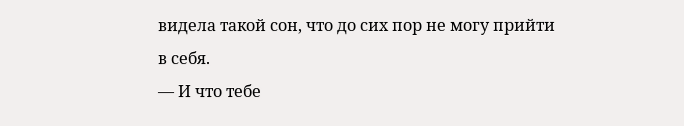видела такой сон, что до сих пор не могу прийти в себя.
— И что тебе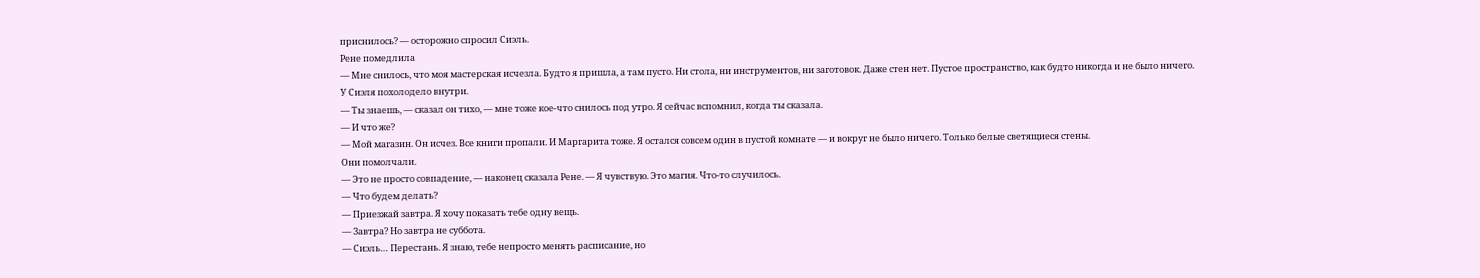приснилось? — осторожно спросил Сиэль.
Рене помедлила
— Мне снилось, что моя мастерская исчезла. Будто я пришла, а там пусто. Ни стола, ни инструментов, ни заготовок. Даже стен нет. Пустое пространство, как будто никогда и не было ничего.
У Сиэля похолодело внутри.
— Ты знаешь, — сказал он тихо, — мне тоже кое-что снилось под утро. Я сейчас вспомнил, когда ты сказала.
— И что же?
— Мой магазин. Он исчез. Все книги пропали. И Маргарита тоже. Я остался совсем один в пустой комнате — и вокруг не было ничего. Только белые светящиеся стены.
Они помолчали.
— Это не просто совпадение, — наконец сказала Рене. — Я чувствую. Это магия. Что-то случилось.
— Что будем делать?
— Приезжай завтра. Я хочу показать тебе одну вещь.
— Завтра? Но завтра не суббота.
— Сиэль… Перестань. Я знаю, тебе непросто менять расписание, но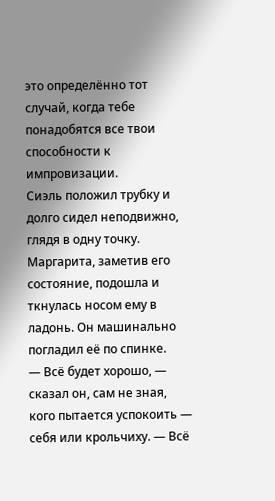это определённо тот случай, когда тебе понадобятся все твои способности к импровизации.
Сиэль положил трубку и долго сидел неподвижно, глядя в одну точку. Маргарита, заметив его состояние, подошла и ткнулась носом ему в ладонь. Он машинально погладил её по спинке.
— Всё будет хорошо, — сказал он, сам не зная, кого пытается успокоить — себя или крольчиху. — Всё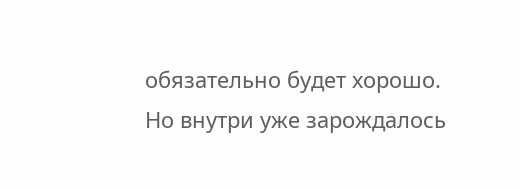обязательно будет хорошо.
Но внутри уже зарождалось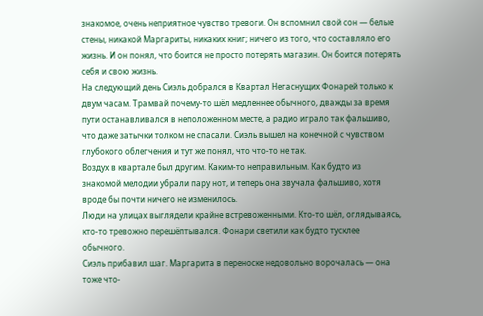знакомое, очень неприятное чувство тревоги. Он вспомнил свой сон — белые стены, никакой Маргариты, никаких книг; ничего из того, что составляло его жизнь. И он понял, что боится не просто потерять магазин. Он боится потерять себя и свою жизнь.
На следующий день Сиэль добрался в Квартал Негаснущих Фонарей только к двум часам. Трамвай почему-то шёл медленнее обычного, дважды за время пути останавливался в неположенном месте, а радио играло так фальшиво, что даже затычки толком не спасали. Сиэль вышел на конечной с чувством глубокого облегчения и тут же понял, что что-то не так.
Воздух в квартале был другим. Каким-то неправильным. Как будто из знакомой мелодии убрали пару нот, и теперь она звучала фальшиво, хотя вроде бы почти ничего не изменилось.
Люди на улицах выглядели крайне встревоженными. Кто-то шёл, оглядываясь, кто-то тревожно перешёптывался. Фонари светили как будто тусклее обычного.
Сиэль прибавил шаг. Маргарита в переноске недовольно ворочалась — она тоже что-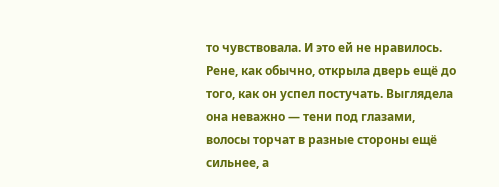то чувствовала. И это ей не нравилось. Рене, как обычно, открыла дверь ещё до того, как он успел постучать. Выглядела она неважно — тени под глазами, волосы торчат в разные стороны ещё сильнее, а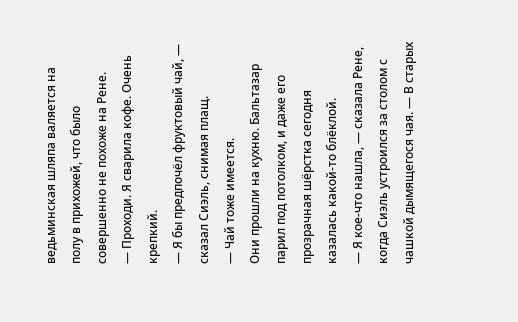ведьминская шляпа валяется на полу в прихожей, что было совершенно не похоже на Рене.
— Проходи. Я сварила кофе. Очень крепкий.
— Я бы предпочёл фруктовый чай, — сказал Сиэль, снимая плащ.
— Чай тоже имеется.
Они прошли на кухню. Бальтазар парил под потолком, и даже его прозрачная шёрстка сегодня казалась какой-то блёклой.
— Я кое-что нашла, — сказала Рене, когда Сиэль устроился за столом с чашкой дымящегося чая. — В старых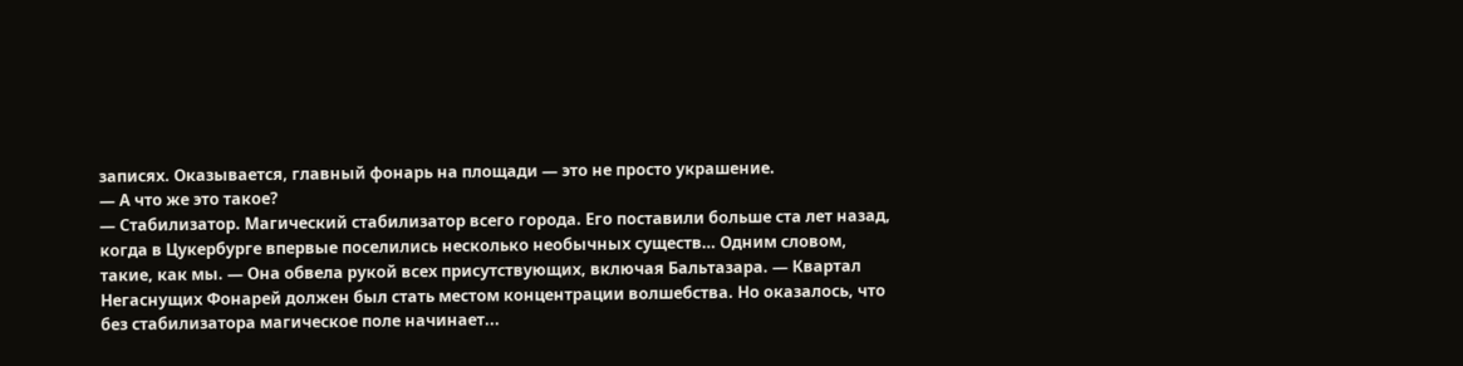записях. Оказывается, главный фонарь на площади — это не просто украшение.
— А что же это такое?
— Стабилизатор. Магический стабилизатор всего города. Его поставили больше ста лет назад, когда в Цукербурге впервые поселились несколько необычных существ… Одним словом, такие, как мы. — Она обвела рукой всех присутствующих, включая Бальтазара. — Квартал Негаснущих Фонарей должен был стать местом концентрации волшебства. Но оказалось, что без стабилизатора магическое поле начинает...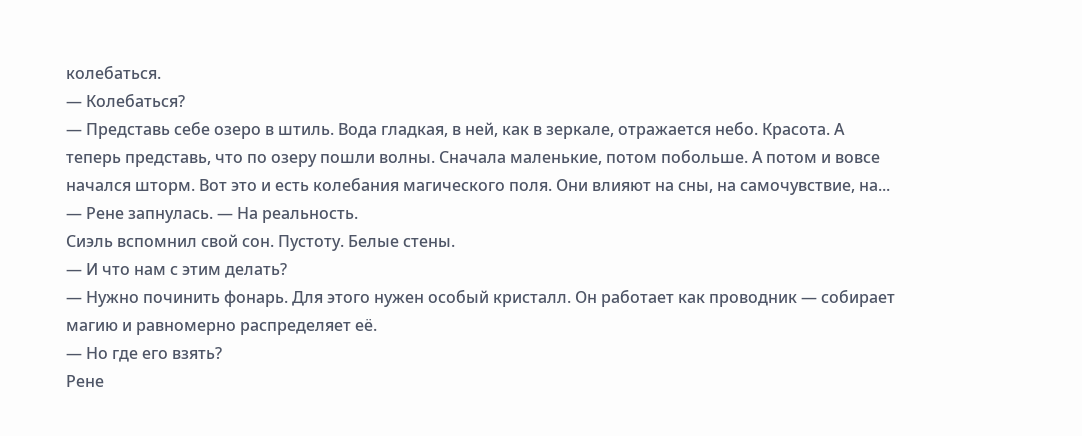колебаться.
— Колебаться?
— Представь себе озеро в штиль. Вода гладкая, в ней, как в зеркале, отражается небо. Красота. А теперь представь, что по озеру пошли волны. Сначала маленькие, потом побольше. А потом и вовсе начался шторм. Вот это и есть колебания магического поля. Они влияют на сны, на самочувствие, на... — Рене запнулась. — На реальность.
Сиэль вспомнил свой сон. Пустоту. Белые стены.
— И что нам с этим делать?
— Нужно починить фонарь. Для этого нужен особый кристалл. Он работает как проводник — собирает магию и равномерно распределяет её.
— Но где его взять?
Рене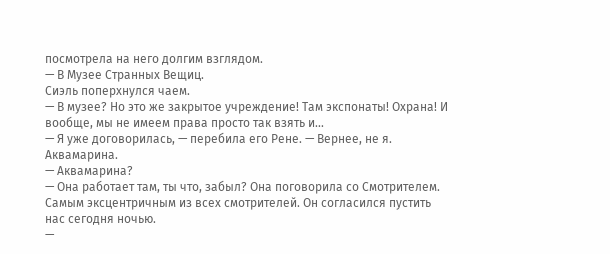посмотрела на него долгим взглядом.
— В Музее Странных Вещиц.
Сиэль поперхнулся чаем.
— В музее? Но это же закрытое учреждение! Там экспонаты! Охрана! И вообще, мы не имеем права просто так взять и...
— Я уже договорилась, — перебила его Рене. — Вернее, не я. Аквамарина.
— Аквамарина?
— Она работает там, ты что, забыл? Она поговорила со Смотрителем. Самым эксцентричным из всех смотрителей. Он согласился пустить нас сегодня ночью.
—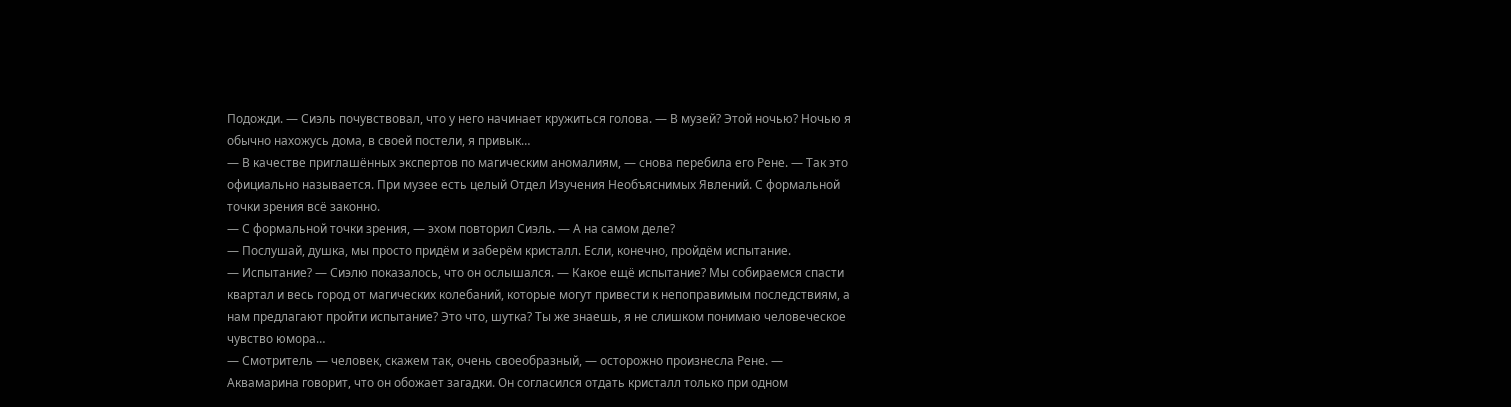Подожди. — Сиэль почувствовал, что у него начинает кружиться голова. — В музей? Этой ночью? Ночью я обычно нахожусь дома, в своей постели, я привык…
— В качестве приглашённых экспертов по магическим аномалиям, — снова перебила его Рене. — Так это официально называется. При музее есть целый Отдел Изучения Необъяснимых Явлений. С формальной точки зрения всё законно.
— С формальной точки зрения, — эхом повторил Сиэль. — А на самом деле?
— Послушай, душка, мы просто придём и заберём кристалл. Если, конечно, пройдём испытание.
— Испытание? — Сиэлю показалось, что он ослышался. — Какое ещё испытание? Мы собираемся спасти квартал и весь город от магических колебаний, которые могут привести к непоправимым последствиям, а нам предлагают пройти испытание? Это что, шутка? Ты же знаешь, я не слишком понимаю человеческое чувство юмора…
— Смотритель — человек, скажем так, очень своеобразный, — осторожно произнесла Рене. — Аквамарина говорит, что он обожает загадки. Он согласился отдать кристалл только при одном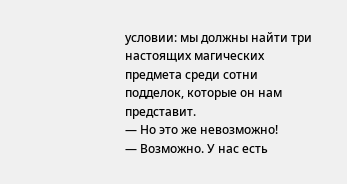условии: мы должны найти три настоящих магических предмета среди сотни подделок, которые он нам представит.
— Но это же невозможно!
— Возможно. У нас есть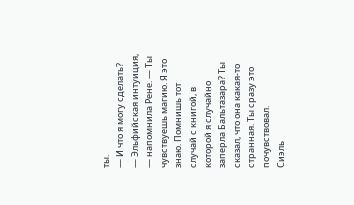ты.
— И что я могу сделать?
— Эльфийская интуиция, — напомнила Рене. — Ты чувствуешь магию. Я это знаю. Помнишь тот случай с книгой, в которой я случайно заперла Бальтазара? Ты сказал, что она какая-то странная. Ты сразу это почувствовал.
Сиэль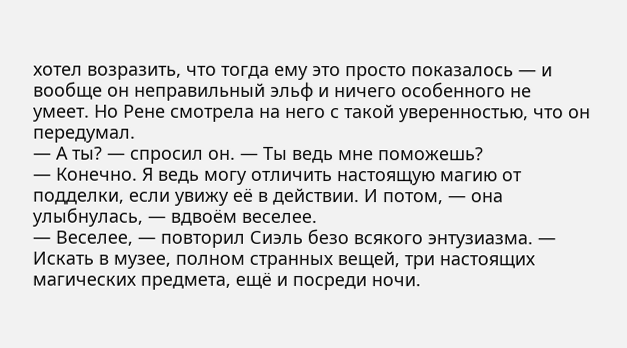хотел возразить, что тогда ему это просто показалось — и вообще он неправильный эльф и ничего особенного не умеет. Но Рене смотрела на него с такой уверенностью, что он передумал.
— А ты? — спросил он. — Ты ведь мне поможешь?
— Конечно. Я ведь могу отличить настоящую магию от подделки, если увижу её в действии. И потом, — она улыбнулась, — вдвоём веселее.
— Веселее, — повторил Сиэль безо всякого энтузиазма. — Искать в музее, полном странных вещей, три настоящих магических предмета, ещё и посреди ночи.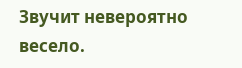Звучит невероятно весело.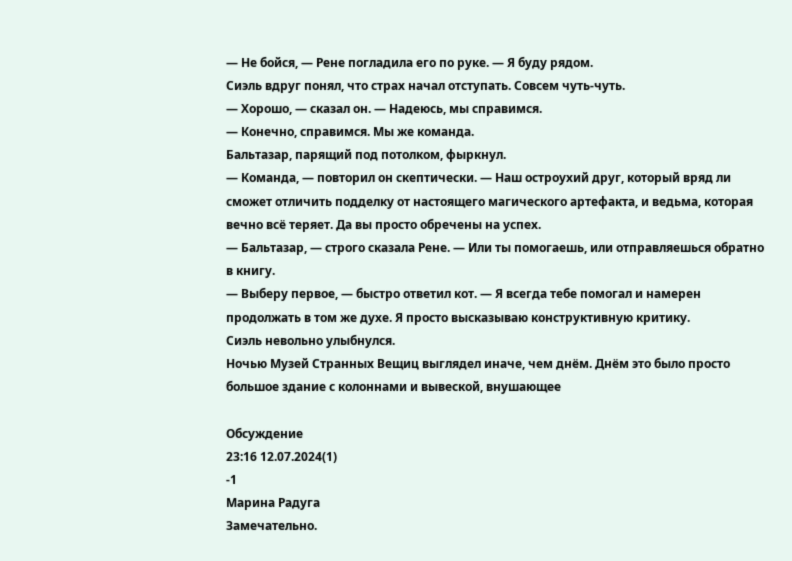— Не бойся, — Рене погладила его по руке. — Я буду рядом.
Сиэль вдруг понял, что страх начал отступать. Совсем чуть-чуть.
— Хорошо, — сказал он. — Надеюсь, мы справимся.
— Конечно, справимся. Мы же команда.
Бальтазар, парящий под потолком, фыркнул.
— Команда, — повторил он скептически. — Наш остроухий друг, который вряд ли сможет отличить подделку от настоящего магического артефакта, и ведьма, которая вечно всё теряет. Да вы просто обречены на успех.
— Бальтазар, — строго сказала Рене. — Или ты помогаешь, или отправляешься обратно в книгу.
— Выберу первое, — быстро ответил кот. — Я всегда тебе помогал и намерен продолжать в том же духе. Я просто высказываю конструктивную критику.
Сиэль невольно улыбнулся.
Ночью Музей Странных Вещиц выглядел иначе, чем днём. Днём это было просто большое здание с колоннами и вывеской, внушающее

Обсуждение
23:16 12.07.2024(1)
-1
Марина Радуга
Замечательно.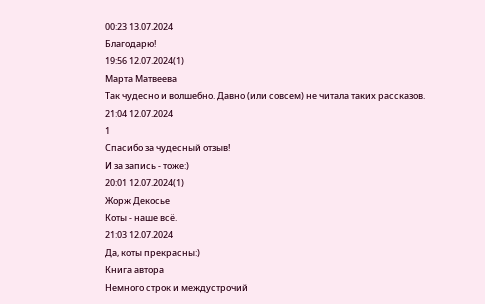00:23 13.07.2024
Благодарю!
19:56 12.07.2024(1)
Марта Матвеева
Так чудесно и волшебно. Давно (или совсем) не читала таких рассказов.
21:04 12.07.2024
1
Спасибо за чудесный отзыв!
И за запись - тоже:)
20:01 12.07.2024(1)
Жорж Декосье
Коты - наше всё.
21:03 12.07.2024
Да, коты прекрасны:)
Книга автора
Немного строк и междустрочий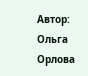Автор: Ольга Орлова